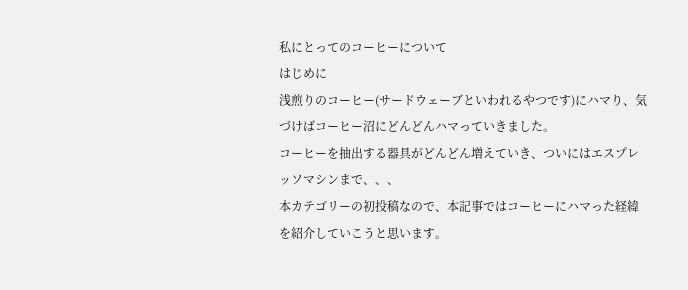私にとってのコーヒーについて
はじめに
浅煎りのコーヒー(サードウェーブといわれるやつです)にハマり、気づけばコーヒー沼にどんどんハマっていきました。
コーヒーを抽出する器具がどんどん増えていき、ついにはエスプレッソマシンまで、、、
本カテゴリーの初投稿なので、本記事ではコーヒーにハマった経緯を紹介していこうと思います。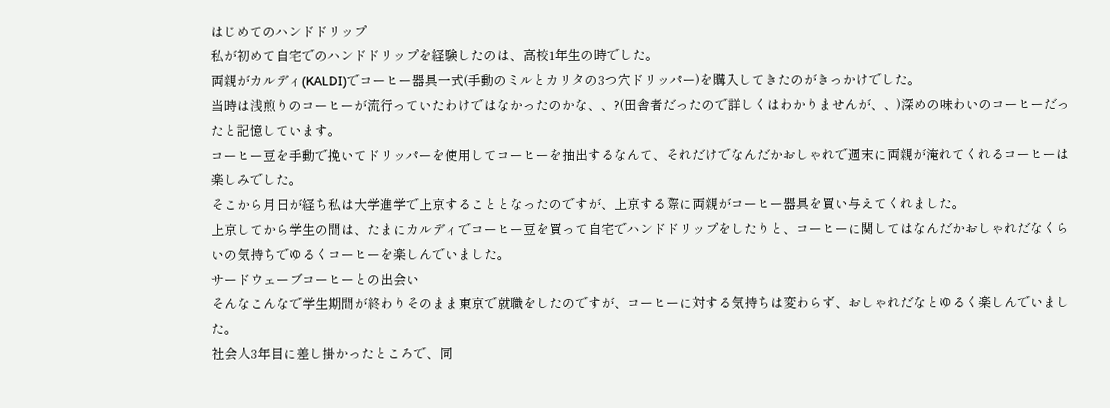はじめてのハンドドリップ
私が初めて自宅でのハンドドリップを経験したのは、高校1年生の時でした。
両親がカルディ(KALDI)でコーヒー器具一式(手動のミルとカリタの3つ穴ドリッパー)を購入してきたのがきっかけでした。
当時は浅煎りのコーヒーが流行っていたわけではなかったのかな、、?(田舎者だったので詳しくはわかりませんが、、)深めの味わいのコーヒーだったと記憶しています。
コーヒー豆を手動で挽いてドリッパーを使用してコーヒーを抽出するなんて、それだけでなんだかおしゃれで週末に両親が淹れてくれるコーヒーは楽しみでした。
そこから月日が経ち私は大学進学で上京することとなったのですが、上京する際に両親がコーヒー器具を買い与えてくれました。
上京してから学生の間は、たまにカルディでコーヒー豆を買って自宅でハンドドリップをしたりと、コーヒーに関してはなんだかおしゃれだなくらいの気持ちでゆるくコーヒーを楽しんでいました。
サードウェーブコーヒーとの出会い
そんなこんなで学生期間が終わりそのまま東京で就職をしたのですが、コーヒーに対する気持ちは変わらず、おしゃれだなとゆるく楽しんでいました。
社会人3年目に差し掛かったところで、同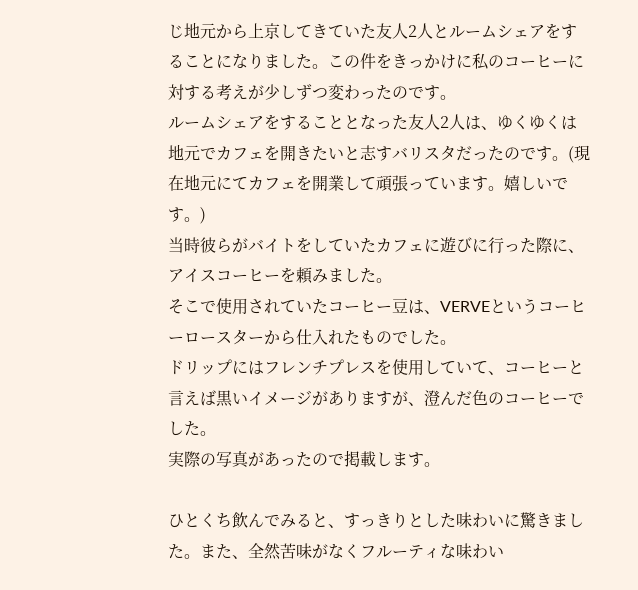じ地元から上京してきていた友人2人とルームシェアをすることになりました。この件をきっかけに私のコーヒーに対する考えが少しずつ変わったのです。
ルームシェアをすることとなった友人2人は、ゆくゆくは地元でカフェを開きたいと志すバリスタだったのです。(現在地元にてカフェを開業して頑張っています。嬉しいです。)
当時彼らがバイトをしていたカフェに遊びに行った際に、アイスコーヒーを頼みました。
そこで使用されていたコーヒー豆は、VERVEというコーヒーロースターから仕入れたものでした。
ドリップにはフレンチプレスを使用していて、コーヒーと言えば黒いイメージがありますが、澄んだ色のコーヒーでした。
実際の写真があったので掲載します。

ひとくち飲んでみると、すっきりとした味わいに驚きました。また、全然苦味がなくフルーティな味わい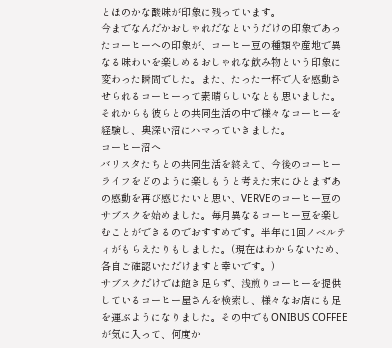とほのかな酸味が印象に残っています。
今までなんだかおしゃれだなというだけの印象であったコーヒーへの印象が、コーヒー豆の種類や産地で異なる味わいを楽しめるおしゃれな飲み物という印象に変わった瞬間でした。また、たった一杯で人を感動させられるコーヒーって素晴らしいなとも思いました。
それからも彼らとの共同生活の中で様々なコーヒーを経験し、奥深い沼にハマっていきました。
コーヒー沼へ
バリスタたちとの共同生活を終えて、今後のコーヒーライフをどのように楽しもうと考えた末にひとまずあの感動を再び感じたいと思い、VERVEのコーヒー豆のサブスクを始めました。毎月異なるコーヒー豆を楽しむことができるのでおすすめです。半年に1回ノベルティがもらえたりもしました。(現在はわからないため、各自ご確認いただけますと幸いです。)
サブスクだけでは飽き足らず、浅煎りコーヒーを提供しているコーヒー屋さんを検索し、様々なお店にも足を運ぶようになりました。その中でもONIBUS COFFEEが気に入って、何度か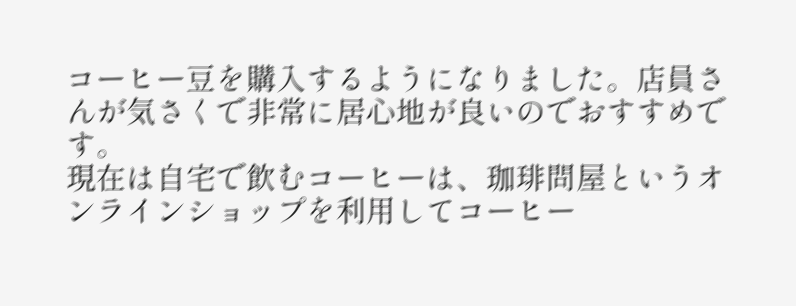コーヒー豆を購入するようになりました。店員さんが気さくで非常に居心地が良いのでおすすめです。
現在は自宅で飲むコーヒーは、珈琲問屋というオンラインショップを利用してコーヒー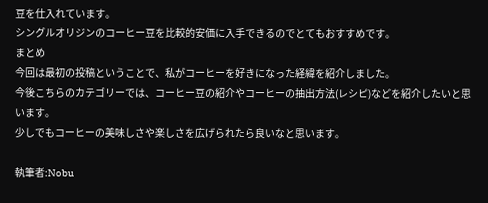豆を仕入れています。
シングルオリジンのコーヒー豆を比較的安価に入手できるのでとてもおすすめです。
まとめ
今回は最初の投稿ということで、私がコーヒーを好きになった経緯を紹介しました。
今後こちらのカテゴリーでは、コーヒー豆の紹介やコーヒーの抽出方法(レシピ)などを紹介したいと思います。
少しでもコーヒーの美味しさや楽しさを広げられたら良いなと思います。

執筆者:Nobu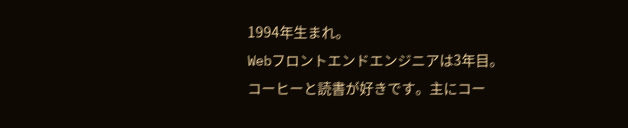1994年生まれ。
Webフロントエンドエンジニアは3年目。
コーヒーと読書が好きです。主にコー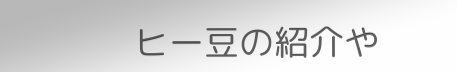ヒー豆の紹介や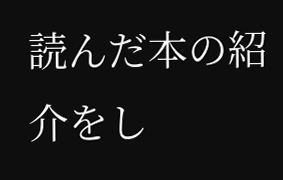読んだ本の紹介をし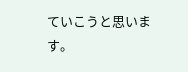ていこうと思います。